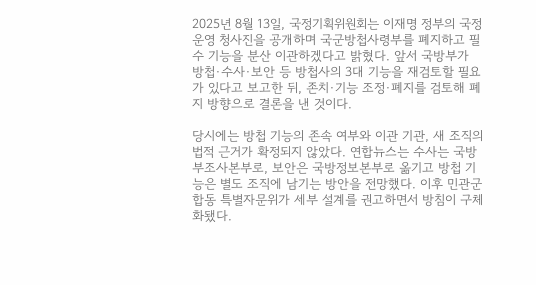2025년 8월 13일, 국정기획위원회는 이재명 정부의 국정 운영 청사진을 공개하며 국군방첩사령부를 폐지하고 필수 기능을 분산 이관하겠다고 밝혔다. 앞서 국방부가 방첩·수사·보안 등 방첩사의 3대 기능을 재검토할 필요가 있다고 보고한 뒤, 존치·기능 조정·폐지를 검토해 폐지 방향으로 결론을 낸 것이다.

당시에는 방첩 기능의 존속 여부와 이관 기관, 새 조직의 법적 근거가 확정되지 않았다. 연합뉴스는 수사는 국방부조사본부로, 보안은 국방정보본부로 옮기고 방첩 기능은 별도 조직에 남기는 방안을 전망했다. 이후 민관군 합동 특별자문위가 세부 설계를 권고하면서 방침이 구체화됐다.